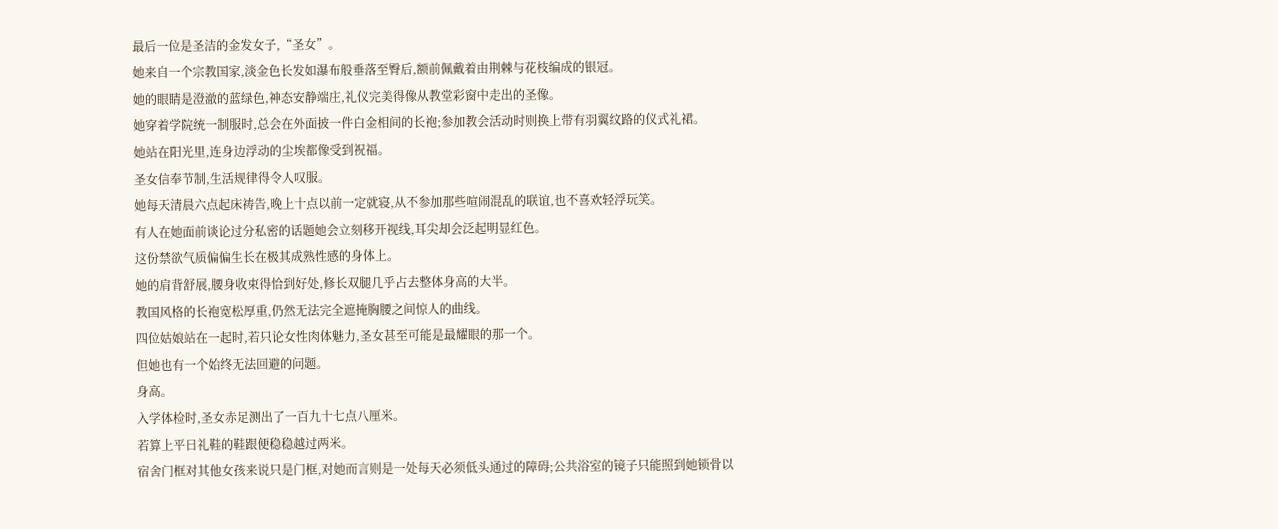最后一位是圣洁的金发女子,“圣女”。
她来自一个宗教国家,淡金色长发如瀑布般垂落至臀后,额前佩戴着由荆棘与花枝编成的银冠。
她的眼睛是澄澈的蓝绿色,神态安静端庄,礼仪完美得像从教堂彩窗中走出的圣像。
她穿着学院统一制服时,总会在外面披一件白金相间的长袍;参加教会活动时则换上带有羽翼纹路的仪式礼裙。
她站在阳光里,连身边浮动的尘埃都像受到祝福。
圣女信奉节制,生活规律得令人叹服。
她每天清晨六点起床祷告,晚上十点以前一定就寝,从不参加那些喧闹混乱的联谊,也不喜欢轻浮玩笑。
有人在她面前谈论过分私密的话题她会立刻移开视线,耳尖却会泛起明显红色。
这份禁欲气质偏偏生长在极其成熟性感的身体上。
她的肩背舒展,腰身收束得恰到好处,修长双腿几乎占去整体身高的大半。
教国风格的长袍宽松厚重,仍然无法完全遮掩胸腰之间惊人的曲线。
四位姑娘站在一起时,若只论女性肉体魅力,圣女甚至可能是最耀眼的那一个。
但她也有一个始终无法回避的问题。
身高。
入学体检时,圣女赤足测出了一百九十七点八厘米。
若算上平日礼鞋的鞋跟便稳稳越过两米。
宿舍门框对其他女孩来说只是门框,对她而言则是一处每天必须低头通过的障碍;公共浴室的镜子只能照到她锁骨以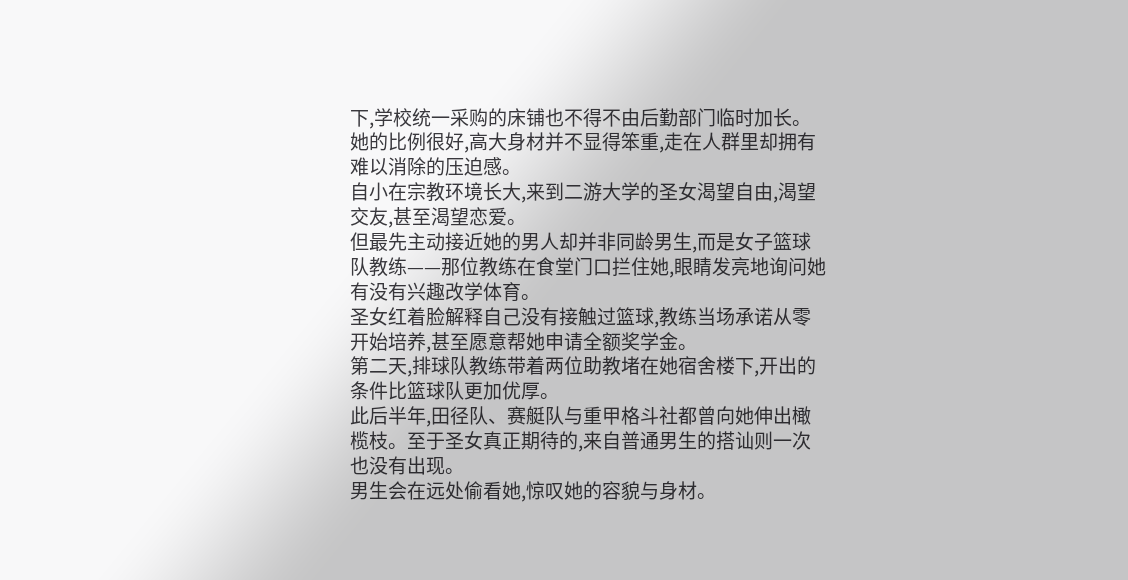下,学校统一采购的床铺也不得不由后勤部门临时加长。
她的比例很好,高大身材并不显得笨重,走在人群里却拥有难以消除的压迫感。
自小在宗教环境长大,来到二游大学的圣女渴望自由,渴望交友,甚至渴望恋爱。
但最先主动接近她的男人却并非同龄男生,而是女子篮球队教练——那位教练在食堂门口拦住她,眼睛发亮地询问她有没有兴趣改学体育。
圣女红着脸解释自己没有接触过篮球,教练当场承诺从零开始培养,甚至愿意帮她申请全额奖学金。
第二天,排球队教练带着两位助教堵在她宿舍楼下,开出的条件比篮球队更加优厚。
此后半年,田径队、赛艇队与重甲格斗社都曾向她伸出橄榄枝。至于圣女真正期待的,来自普通男生的搭讪则一次也没有出现。
男生会在远处偷看她,惊叹她的容貌与身材。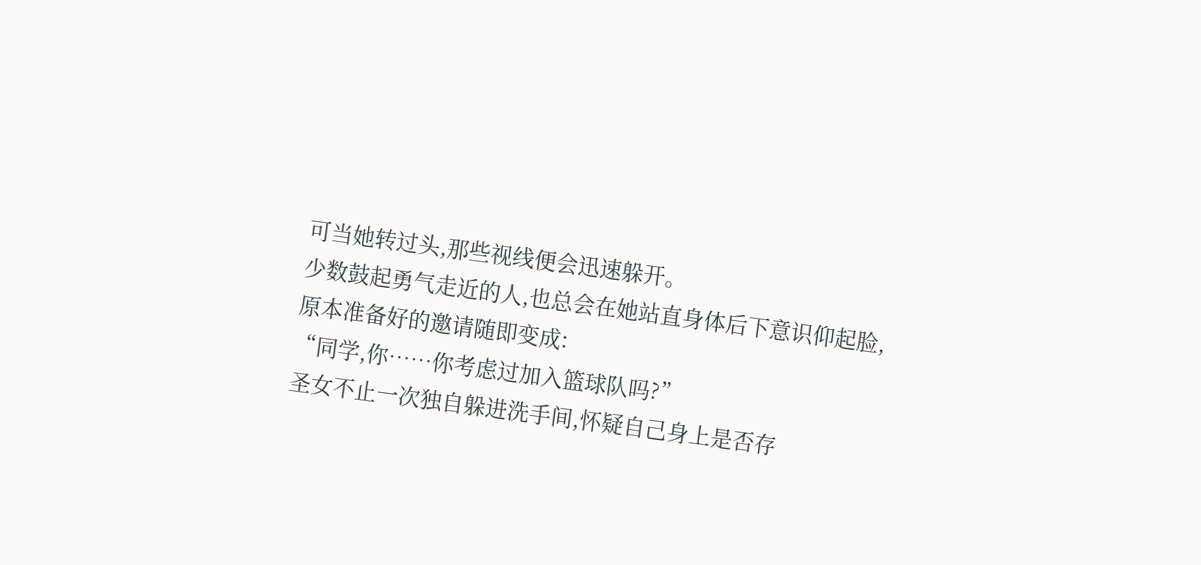可当她转过头,那些视线便会迅速躲开。
少数鼓起勇气走近的人,也总会在她站直身体后下意识仰起脸,原本准备好的邀请随即变成:
“同学,你……你考虑过加入篮球队吗?”
圣女不止一次独自躲进洗手间,怀疑自己身上是否存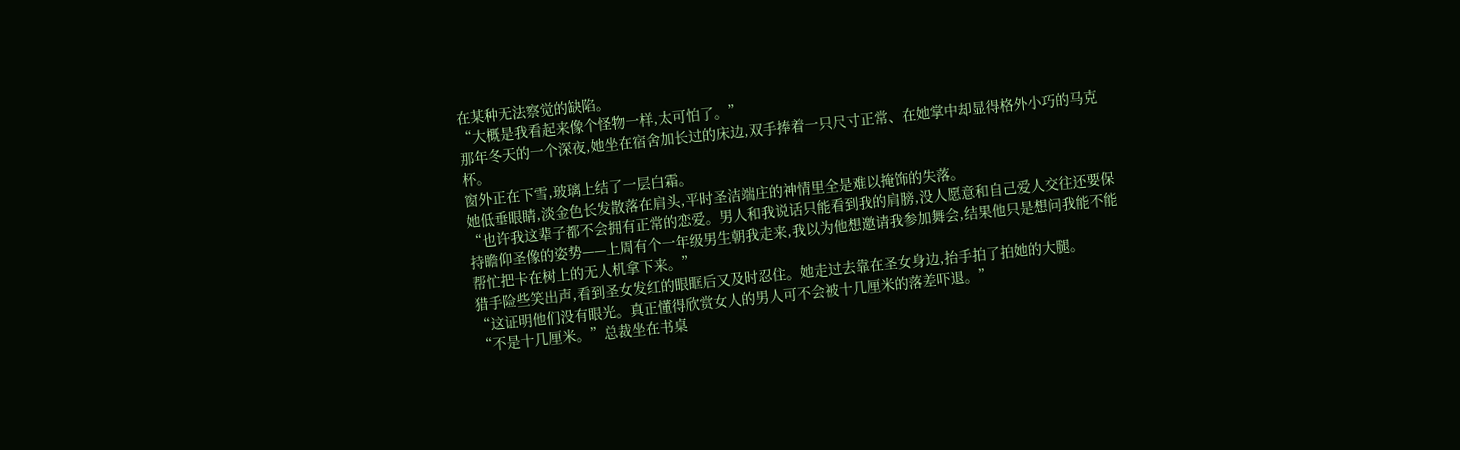在某种无法察觉的缺陷。
“大概是我看起来像个怪物一样,太可怕了。”
那年冬天的一个深夜,她坐在宿舍加长过的床边,双手捧着一只尺寸正常、在她掌中却显得格外小巧的马克杯。
窗外正在下雪,玻璃上结了一层白霜。
她低垂眼睛,淡金色长发散落在肩头,平时圣洁端庄的神情里全是难以掩饰的失落。
“也许我这辈子都不会拥有正常的恋爱。男人和我说话只能看到我的肩膀,没人愿意和自己爱人交往还要保持瞻仰圣像的姿势——上周有个一年级男生朝我走来,我以为他想邀请我参加舞会,结果他只是想问我能不能帮忙把卡在树上的无人机拿下来。”
猎手险些笑出声,看到圣女发红的眼眶后又及时忍住。她走过去靠在圣女身边,抬手拍了拍她的大腿。
“这证明他们没有眼光。真正懂得欣赏女人的男人可不会被十几厘米的落差吓退。”
“不是十几厘米。”总裁坐在书桌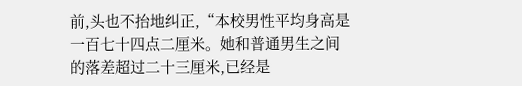前,头也不抬地纠正,“本校男性平均身高是一百七十四点二厘米。她和普通男生之间的落差超过二十三厘米,已经是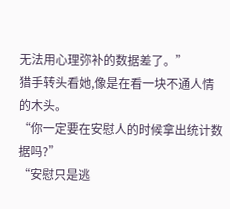无法用心理弥补的数据差了。”
猎手转头看她,像是在看一块不通人情的木头。
“你一定要在安慰人的时候拿出统计数据吗?”
“安慰只是逃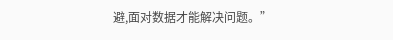避,面对数据才能解决问题。”